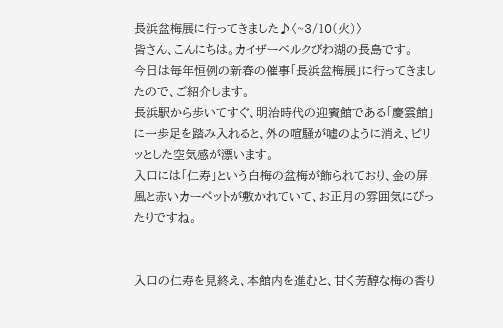長浜盆梅展に行ってきました♪〈~3/10(火)〉
皆さん、こんにちは。カイザーベルクびわ湖の長島です。
今日は毎年恒例の新春の催事「長浜盆梅展」に行ってきましたので、ご紹介します。
長浜駅から歩いてすぐ、明治時代の迎賓館である「慶雲館」に一歩足を踏み入れると、外の喧騒が嘘のように消え、ピリッとした空気感が漂います。
入口には「仁寿」という白梅の盆梅が飾られており、金の屏風と赤いカーペットが敷かれていて、お正月の雰囲気にぴったりですね。


入口の仁寿を見終え、本館内を進むと、甘く芳醇な梅の香り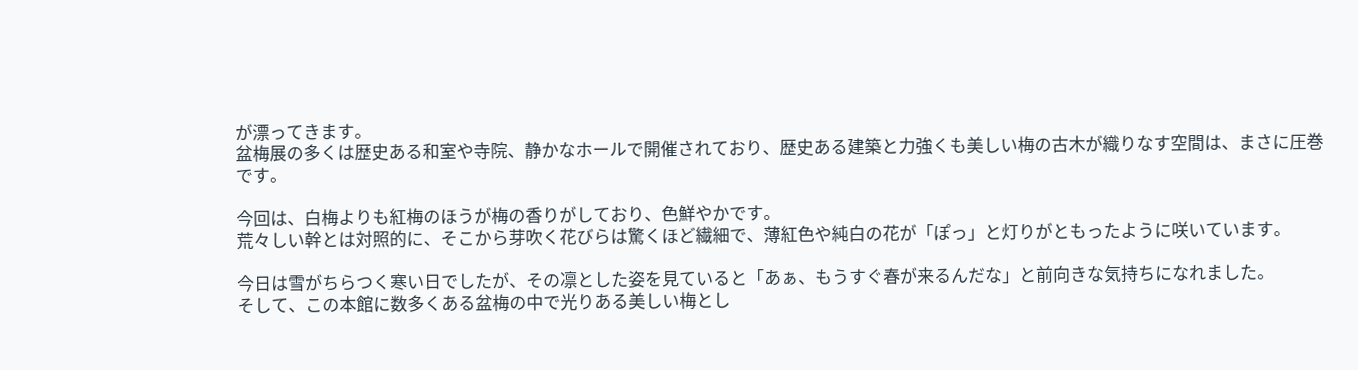が漂ってきます。
盆梅展の多くは歴史ある和室や寺院、静かなホールで開催されており、歴史ある建築と力強くも美しい梅の古木が織りなす空間は、まさに圧巻です。

今回は、白梅よりも紅梅のほうが梅の香りがしており、色鮮やかです。
荒々しい幹とは対照的に、そこから芽吹く花びらは驚くほど繊細で、薄紅色や純白の花が「ぽっ」と灯りがともったように咲いています。

今日は雪がちらつく寒い日でしたが、その凛とした姿を見ていると「あぁ、もうすぐ春が来るんだな」と前向きな気持ちになれました。
そして、この本館に数多くある盆梅の中で光りある美しい梅とし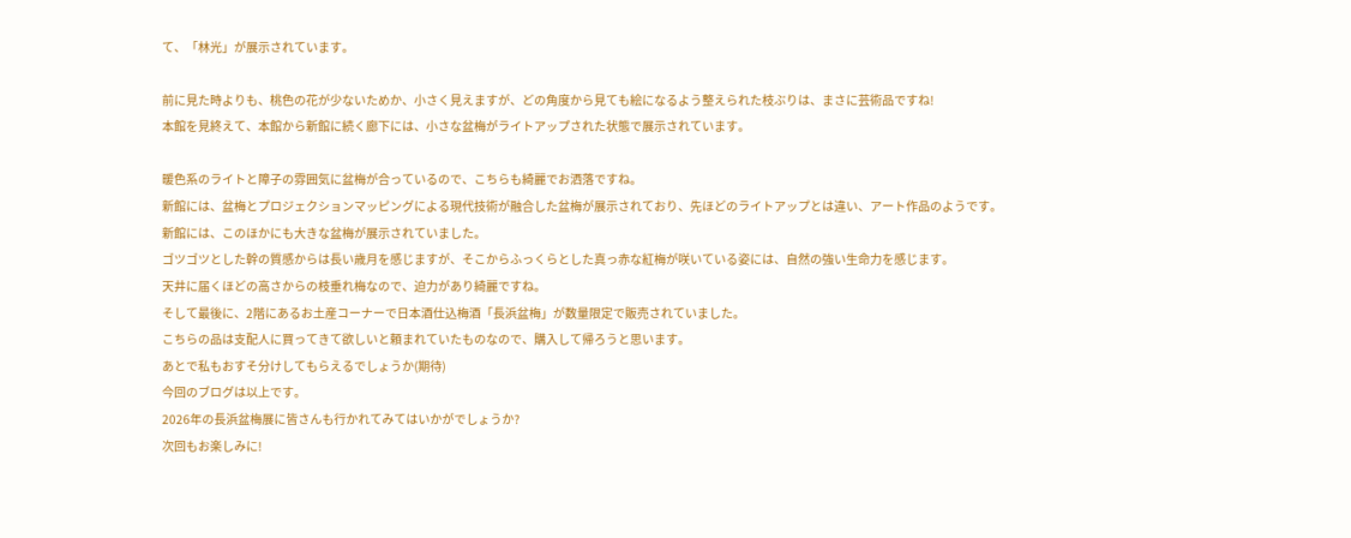て、「林光」が展示されています。

前に見た時よりも、桃色の花が少ないためか、小さく見えますが、どの角度から見ても絵になるよう整えられた枝ぶりは、まさに芸術品ですね!
本館を見終えて、本館から新館に続く廊下には、小さな盆梅がライトアップされた状態で展示されています。

暖色系のライトと障子の雰囲気に盆梅が合っているので、こちらも綺麗でお洒落ですね。
新館には、盆梅とプロジェクションマッピングによる現代技術が融合した盆梅が展示されており、先ほどのライトアップとは違い、アート作品のようです。
新館には、このほかにも大きな盆梅が展示されていました。
ゴツゴツとした幹の質感からは長い歳月を感じますが、そこからふっくらとした真っ赤な紅梅が咲いている姿には、自然の強い生命力を感じます。
天井に届くほどの高さからの枝垂れ梅なので、迫力があり綺麗ですね。
そして最後に、2階にあるお土産コーナーで日本酒仕込梅酒「長浜盆梅」が数量限定で販売されていました。
こちらの品は支配人に買ってきて欲しいと頼まれていたものなので、購入して帰ろうと思います。
あとで私もおすそ分けしてもらえるでしょうか(期待)
今回のブログは以上です。
2026年の長浜盆梅展に皆さんも行かれてみてはいかがでしょうか?
次回もお楽しみに!